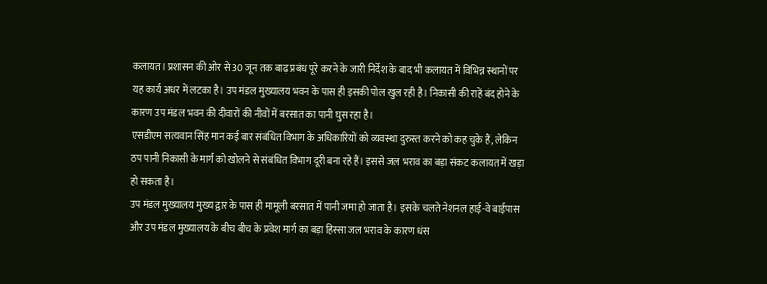कलायत। प्रशासन की ओर से 30 जून तक बाढ़ प्रबंध पूरे करने के जारी निर्देश के बाद भी कलायत में विभिन्न स्थानों पर यह कार्य अधर में लटका है। उप मंडल मुख्यालय भवन के पास ही इसकी पोल खुल रही है। निकासी की राहें बंद होने के कारण उप मंडल भवन की दीवारों की नीवों में बरसात का पानी घुस रहा है।
एसडीएम सत्यवान सिंह मान कई बार संबंधित विभाग के अधिकारियों को व्यवस्था दुरुस्त करने को कह चुके हैं, लेकिन ठप पानी निकासी के मार्ग को खोलने से संबंधित विभाग दूरी बना रहे हैं। इससे जल भराव का बड़ा संकट कलायत में खड़ा हो सकता है।
उप मंडल मुख्यालय मुख्य द्वार के पास ही मामूली बरसात में पानी जमा हो जाता है। इसके चलते नेशनल हाई-वे बाईपास और उप मंडल मुख्यालय के बीच बीच के प्रवेश मार्ग का बड़ा हिस्सा जल भराव के कारण धंस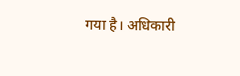गया है। अधिकारी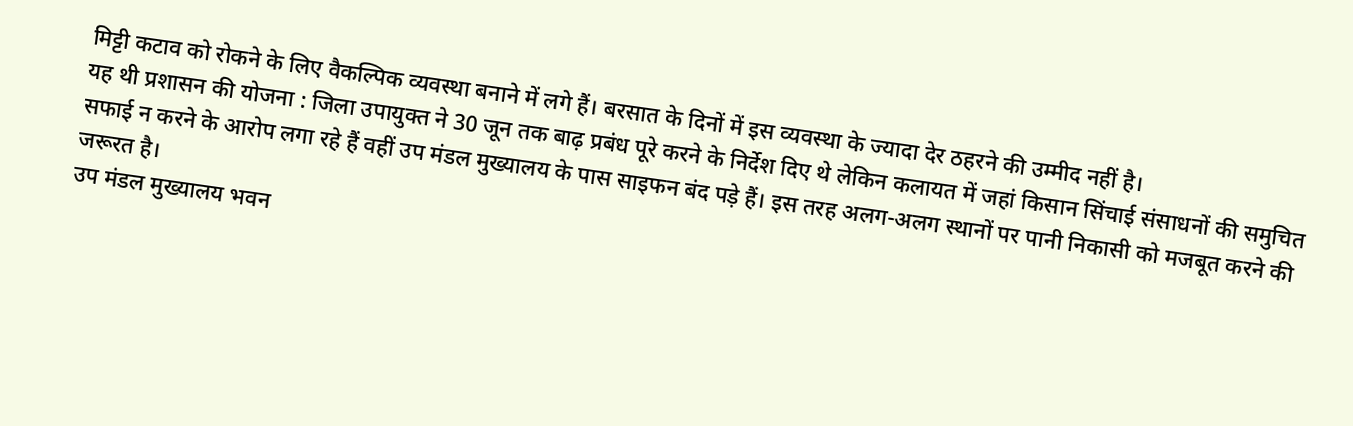मिट्टी कटाव को रोकने के लिए वैकल्पिक व्यवस्था बनाने में लगे हैं। बरसात के दिनों में इस व्यवस्था के ज्यादा देर ठहरने की उम्मीद नहीं है।
यह थी प्रशासन की योजना : जिला उपायुक्त ने 30 जून तक बाढ़ प्रबंध पूरे करने के निर्देश दिए थे लेकिन कलायत में जहां किसान सिंचाई संसाधनों की समुचित सफाई न करने के आरोप लगा रहे हैं वहीं उप मंडल मुख्यालय के पास साइफन बंद पड़े हैं। इस तरह अलग-अलग स्थानों पर पानी निकासी को मजबूत करने की जरूरत है।
उप मंडल मुख्यालय भवन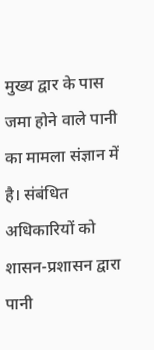मुख्य द्वार के पास जमा होने वाले पानी का मामला संज्ञान में है। संबंधित अधिकारियों को शासन-प्रशासन द्वारा पानी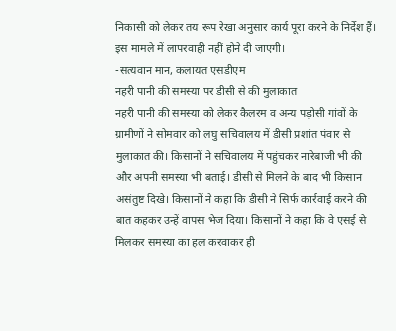निकासी को लेकर तय रूप रेखा अनुसार कार्य पूरा करने के निर्देश हैं। इस मामले में लापरवाही नहीं होने दी जाएगी।
-सत्यवान मान, कलायत एसडीएम
नहरी पानी की समस्या पर डीसी से की मुलाकात
नहरी पानी की समस्या को लेकर कैलरम व अन्य पड़ोसी गांवों के ग्रामीणों ने सोमवार को लघु सचिवालय में डीसी प्रशांत पंवार से मुलाकात की। किसानों ने सचिवालय में पहुंचकर नारेबाजी भी की और अपनी समस्या भी बताई। डीसी से मिलने के बाद भी किसान असंतुष्ट दिखे। किसानों ने कहा कि डीसी ने सिर्फ कार्रवाई करने की बात कहकर उन्हें वापस भेज दिया। किसानों ने कहा कि वे एसई से मिलकर समस्या का हल करवाकर ही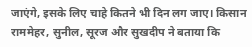जाएंगे, इसके लिए चाहे कितने भी दिन लग जाए। किसान राममेहर, सुनील, सूरज और सुखदीप ने बताया कि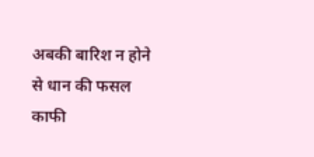अबकी बारिश न होने से धान की फसल काफी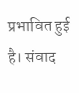प्रभावित हुई है। संवाद